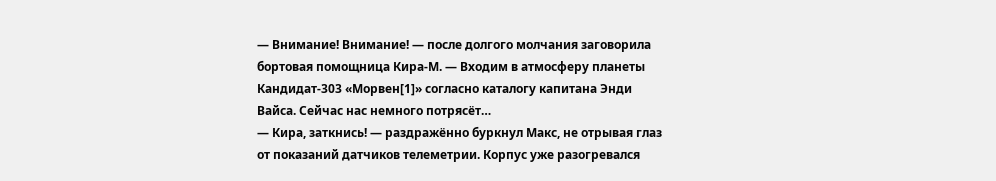— Внимание! Внимание! — после долгого молчания заговорила бортовая помощница Кира‑М. — Входим в атмосферу планеты Кандидат‑303 «Морвен[1]» согласно каталогу капитана Энди Вайса. Сейчас нас немного потрясёт…
— Кира, заткнись! — раздражённо буркнул Макс, не отрывая глаз от показаний датчиков телеметрии. Корпус уже разогревался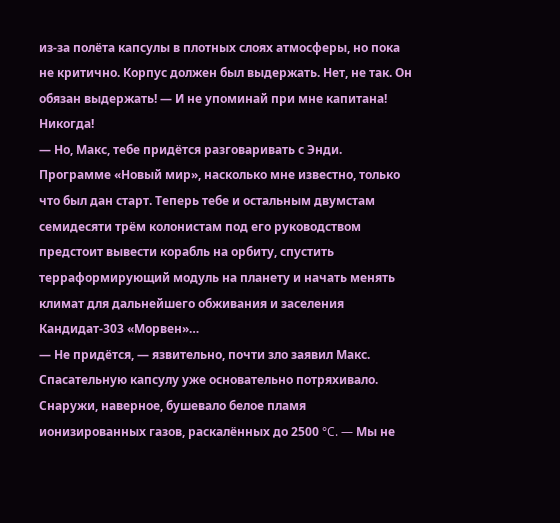из‑за полёта капсулы в плотных слоях атмосферы, но пока не критично. Корпус должен был выдержать. Нет, не так. Он обязан выдержать! — И не упоминай при мне капитана! Никогда!
— Но, Макс, тебе придётся разговаривать с Энди. Программе «Новый мир», насколько мне известно, только что был дан старт. Теперь тебе и остальным двумстам семидесяти трём колонистам под его руководством предстоит вывести корабль на орбиту, спустить терраформирующий модуль на планету и начать менять климат для дальнейшего обживания и заселения Кандидат‑303 «Морвен»…
— Не придётся, — язвительно, почти зло заявил Макс. Спасательную капсулу уже основательно потряхивало. Снаружи, наверное, бушевало белое пламя ионизированных газов, раскалённых до 2500 °C. — Мы не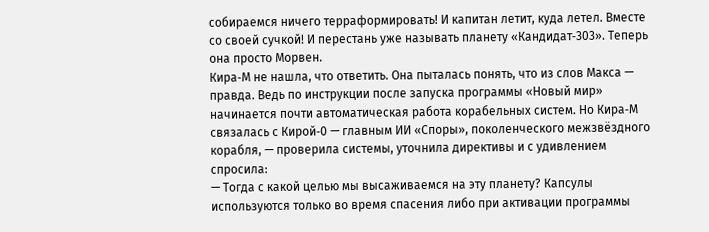собираемся ничего терраформировать! И капитан летит, куда летел. Вместе со своей сучкой! И перестань уже называть планету «Кандидат‑303». Теперь она просто Морвен.
Кира‑М не нашла, что ответить. Она пыталась понять, что из слов Макса — правда. Ведь по инструкции после запуска программы «Новый мир» начинается почти автоматическая работа корабельных систем. Но Кира‑М связалась с Кирой‑0 — главным ИИ «Споры», поколенческого межзвёздного корабля, — проверила системы, уточнила директивы и с удивлением спросила:
— Тогда с какой целью мы высаживаемся на эту планету? Капсулы используются только во время спасения либо при активации программы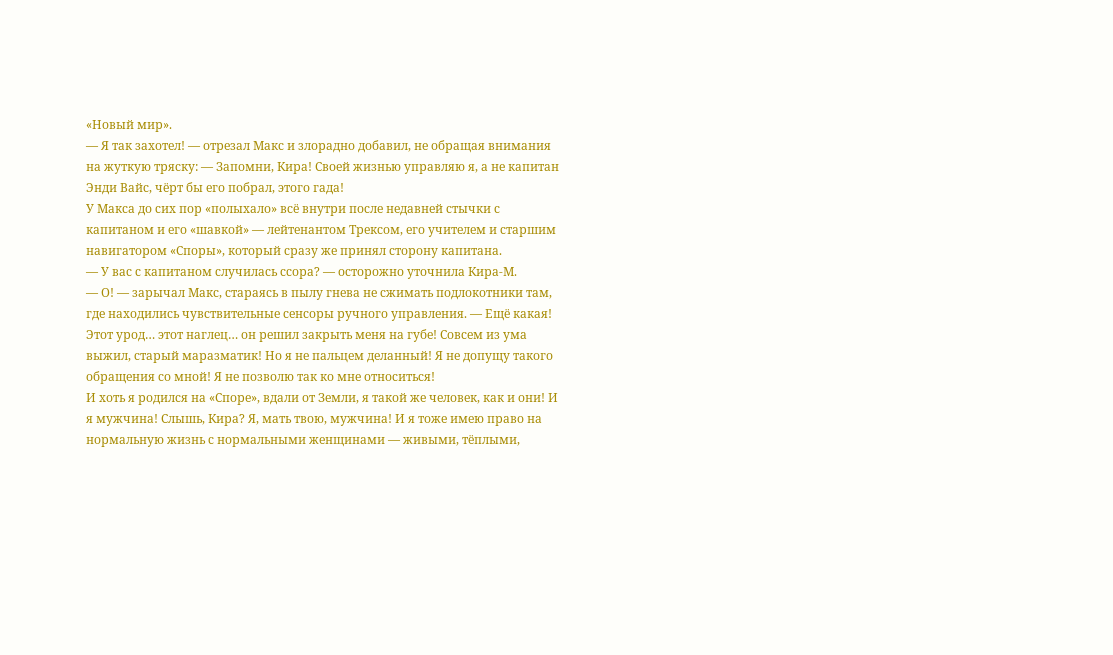«Новый мир».
— Я так захотел! — отрезал Макс и злорадно добавил, не обращая внимания на жуткую тряску: — Запомни, Кира! Своей жизнью управляю я, а не капитан Энди Вайс, чёрт бы его побрал, этого гада!
У Макса до сих пор «полыхало» всё внутри после недавней стычки с капитаном и его «шавкой» — лейтенантом Трексом, его учителем и старшим навигатором «Споры», который сразу же принял сторону капитана.
— У вас с капитаном случилась ссора? — осторожно уточнила Кира‑М.
— О! — зарычал Макс, стараясь в пылу гнева не сжимать подлокотники там, где находились чувствительные сенсоры ручного управления. — Ещё какая! Этот урод… этот наглец… он решил закрыть меня на губе! Совсем из ума выжил, старый маразматик! Но я не пальцем деланный! Я не допущу такого обращения со мной! Я не позволю так ко мне относиться!
И хоть я родился на «Споре», вдали от Земли, я такой же человек, как и они! И я мужчина! Слышь, Кира? Я, мать твою, мужчина! И я тоже имею право на нормальную жизнь с нормальными женщинами — живыми, тёплыми,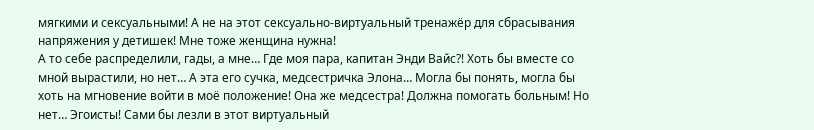мягкими и сексуальными! А не на этот сексуально‑виртуальный тренажёр для сбрасывания напряжения у детишек! Мне тоже женщина нужна!
А то себе распределили, гады, а мне… Где моя пара, капитан Энди Вайс?! Хоть бы вместе со мной вырастили, но нет… А эта его сучка, медсестричка Элона… Могла бы понять, могла бы хоть на мгновение войти в моё положение! Она же медсестра! Должна помогать больным! Но нет… Эгоисты! Сами бы лезли в этот виртуальный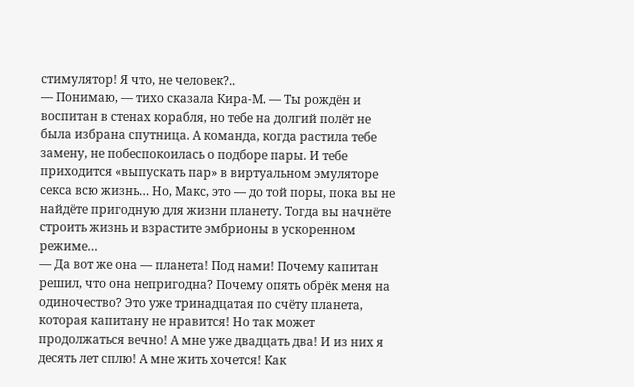стимулятор! Я что, не человек?..
— Понимаю, — тихо сказала Кира‑М. — Ты рождён и воспитан в стенах корабля, но тебе на долгий полёт не была избрана спутница. А команда, когда растила тебе замену, не побеспокоилась о подборе пары. И тебе приходится «выпускать пар» в виртуальном эмуляторе секса всю жизнь… Но, Макс, это — до той поры, пока вы не найдёте пригодную для жизни планету. Тогда вы начнёте строить жизнь и взрастите эмбрионы в ускоренном режиме…
— Да вот же она — планета! Под нами! Почему капитан решил, что она непригодна? Почему опять обрёк меня на одиночество? Это уже тринадцатая по счёту планета, которая капитану не нравится! Но так может продолжаться вечно! А мне уже двадцать два! И из них я десять лет сплю! А мне жить хочется! Как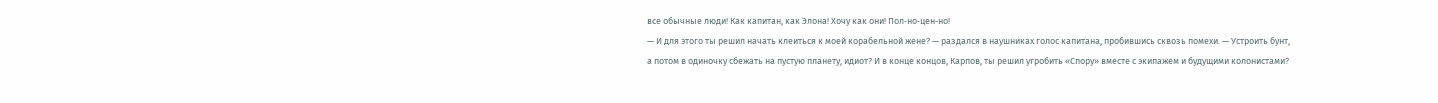все обычные люди! Как капитан, как Элона! Хочу как они! Пол‑но‑цен‑но!
— И для этого ты решил начать клеиться к моей корабельной жене? — раздался в наушниках голос капитана, пробившись сквозь помехи. — Устроить бунт, а потом в одиночку сбежать на пустую планету, идиот? И в конце концов, Карпов, ты решил угробить «Спору» вместе с экипажем и будущими колонистами?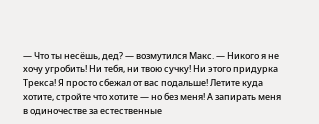— Что ты несёшь, дед? — возмутился Макс. — Никого я не хочу угробить! Ни тебя, ни твою сучку! Ни этого придурка Трекса! Я просто сбежал от вас подальше! Летите куда хотите, стройте что хотите — но без меня! А запирать меня в одиночестве за естественные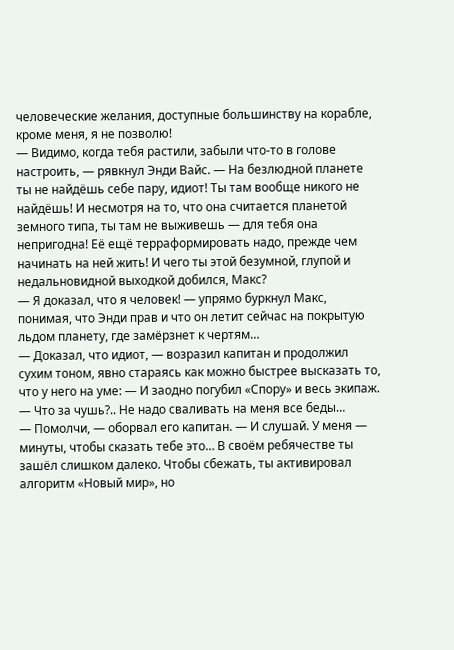человеческие желания, доступные большинству на корабле, кроме меня, я не позволю!
— Видимо, когда тебя растили, забыли что‑то в голове настроить, — рявкнул Энди Вайс. — На безлюдной планете ты не найдёшь себе пару, идиот! Ты там вообще никого не найдёшь! И несмотря на то, что она считается планетой земного типа, ты там не выживешь — для тебя она непригодна! Её ещё терраформировать надо, прежде чем начинать на ней жить! И чего ты этой безумной, глупой и недальновидной выходкой добился, Макс?
— Я доказал, что я человек! — упрямо буркнул Макс, понимая, что Энди прав и что он летит сейчас на покрытую льдом планету, где замёрзнет к чертям…
— Доказал, что идиот, — возразил капитан и продолжил сухим тоном, явно стараясь как можно быстрее высказать то, что у него на уме: — И заодно погубил «Спору» и весь экипаж.
— Что за чушь?.. Не надо сваливать на меня все беды…
— Помолчи, — оборвал его капитан. — И слушай. У меня — минуты, чтобы сказать тебе это… В своём ребячестве ты зашёл слишком далеко. Чтобы сбежать, ты активировал алгоритм «Новый мир», но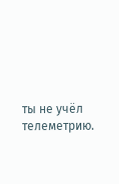ты не учёл телеметрию.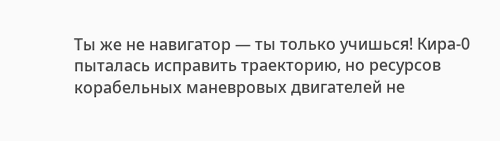Ты же не навигатор — ты только учишься! Кира‑0 пыталась исправить траекторию, но ресурсов корабельных маневровых двигателей не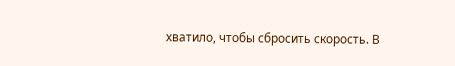хватило, чтобы сбросить скорость. В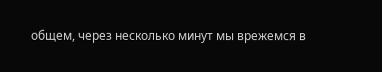общем, через несколько минут мы врежемся в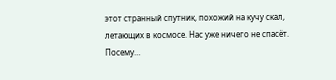этот странный спутник, похожий на кучу скал, летающих в космосе. Нас уже ничего не спасёт. Посему…